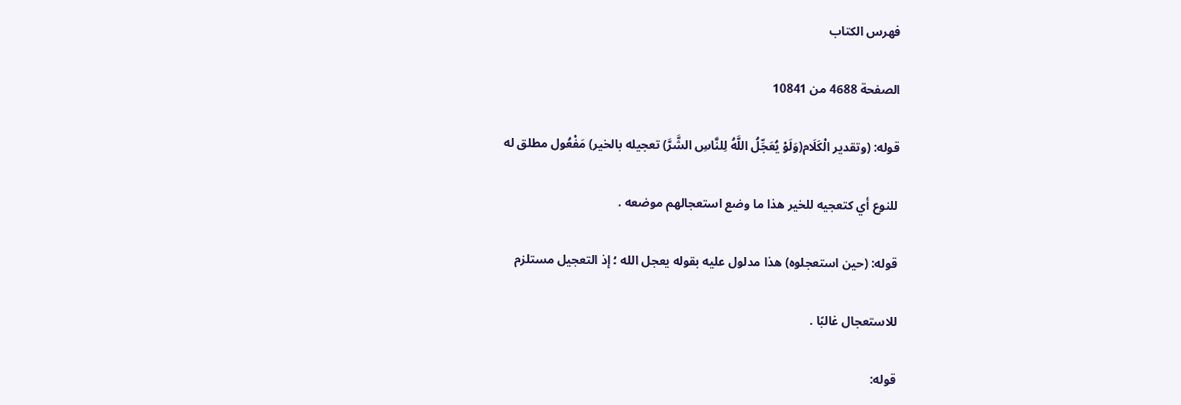فهرس الكتاب

الصفحة 4688 من 10841

قوله: (وتقدير الْكَلَام(وَلَوْ يُعَجِّلُ اللَّهُ لِلنَّاسِ الشَّرَّ) تعجيله بالخير) مَفْعُول مطلق له

للنوع أي كتعجيه للخير هذا ما وضع استعجالهم موضعه .

قوله: (حين استعجلوه) هذا مدلول عليه بقوله يعجل الله ؛ إذ التعجيل مستلزم

للاستعجال غالبًا .

قوله: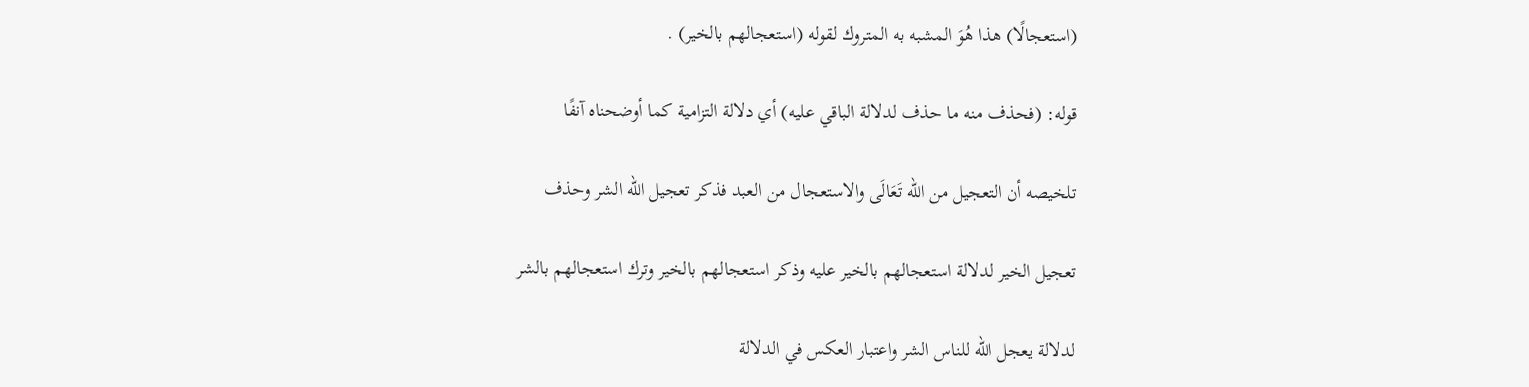(استعجالًا) هذا هُوَ المشبه به المتروك لقوله (استعجالهم بالخير) .

قوله: (فحذف منه ما حذف لدلالة الباقي عليه) أي دلالة التزامية كما أوضحناه آنفًا

تلخيصه أن التعجيل من الله تَعَالَى والاستعجال من العبد فذكر تعجيل الله الشر وحذف

تعجيل الخير لدلالة استعجالهم بالخير عليه وذكر استعجالهم بالخير وترك استعجالهم بالشر

لدلالة يعجل الله للناس الشر واعتبار العكس في الدلالة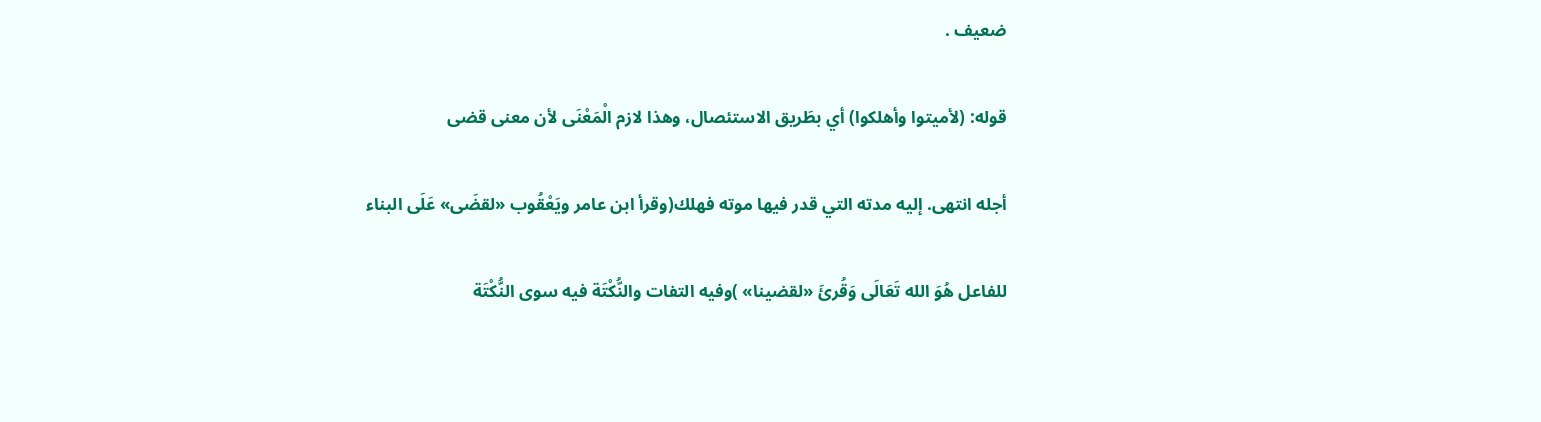ضعيف .

قوله: (لأميتوا وأهلكوا) أي بطَريق الاستئصال، وهذا لازم الْمَعْنَى لأن معنى قضى

أجله انتهى. إليه مدته التي قدر فيها موته فهلك(وقرأ ابن عامر ويَعْقُوب «لقضَى» عَلَى البناء

للفاعل هُوَ الله تَعَالَى وَقُرئَ «لقضينا» )وفيه التفات والنُّكْتَة فيه سوى النُّكْتَة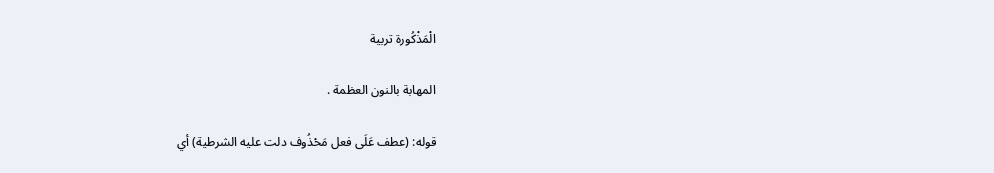الْمَذْكُورة تربية

المهابة بالنون العظمة .

قوله: (عطف عَلَى فعل مَحْذُوف دلت عليه الشرطية) أي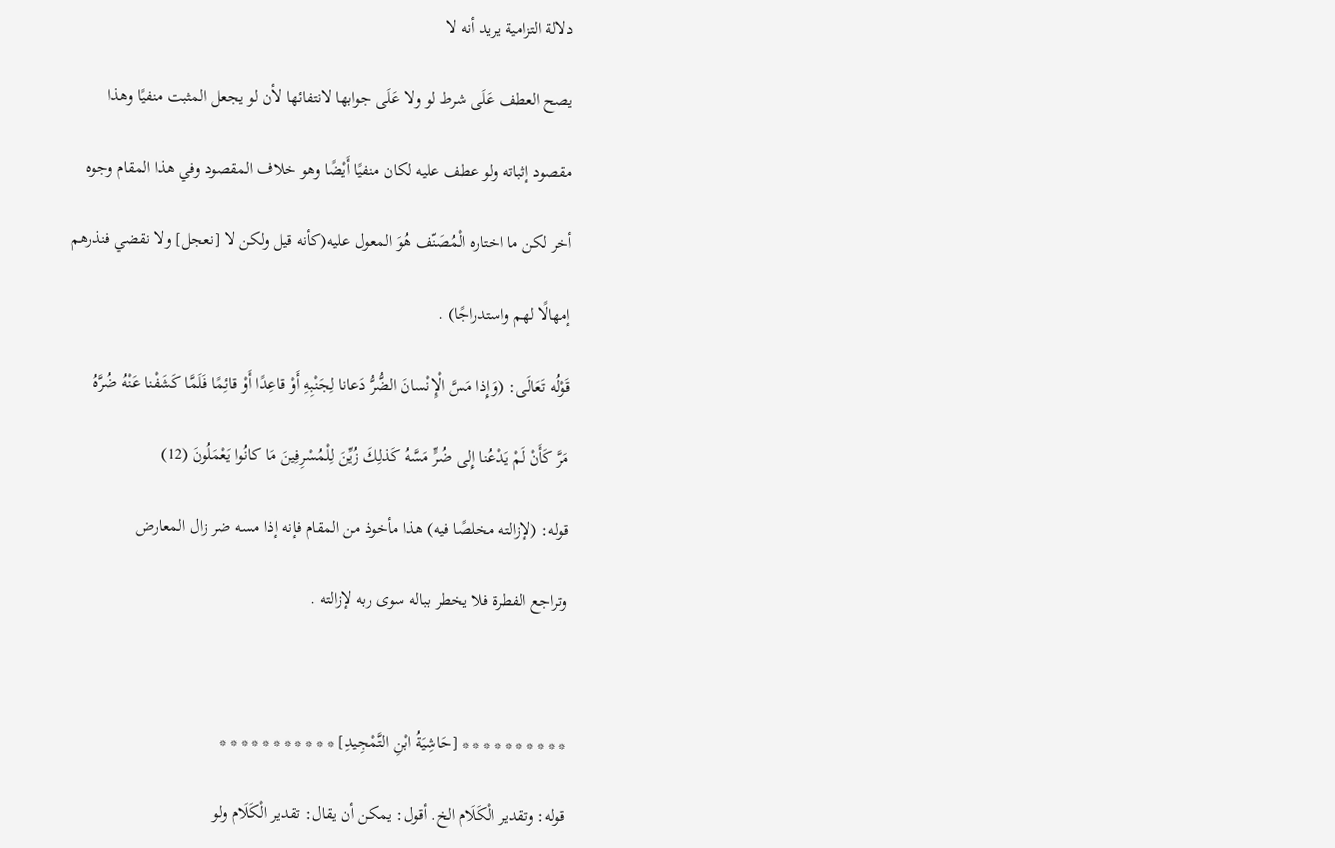دلالة التزامية يريد أنه لا

يصح العطف عَلَى شرط لو ولا عَلَى جوابها لانتفائها لأن لو يجعل المثبت منفيًا وهذا

مقصود إثباته ولو عطف عليه لكان منفيًا أَيْضًا وهو خلاف المقصود وفي هذا المقام وجوه

أخر لكن ما اختاره الْمُصَنّف هُوَ المعول عليه(كأنه قيل ولكن لا [نعجل] ولا نقضي فنذرهم

إمهالًا لهم واستدراجًا) .

قَوْلُه تَعَالَى: (وَإِذا مَسَّ الْإِنْسانَ الضُّرُّ دَعانا لِجَنْبِهِ أَوْ قاعِدًا أَوْ قائِمًا فَلَمَّا كَشَفْنا عَنْهُ ضُرَّهُ

مَرَّ كَأَنْ لَمْ يَدْعُنا إِلى ضُرٍّ مَسَّهُ كَذلِكَ زُيِّنَ لِلْمُسْرِفِينَ مَا كانُوا يَعْمَلُونَ (12)

قوله: (لإزالته مخلصًا فيه) هذا مأخوذ من المقام فإنه إذا مسه ضر زال المعارض

وتراجع الفطرة فلا يخطر بباله سوى ربه لإزالته .



* * * * * * * * * * [حَاشِيَةُ ابْنِ التَّمْجِيدِ] * * * * * * * * * * *

قوله: وتقدير الْكَلَام الخ. أقول: يمكن أن يقال: تقدير الْكَلَام ولو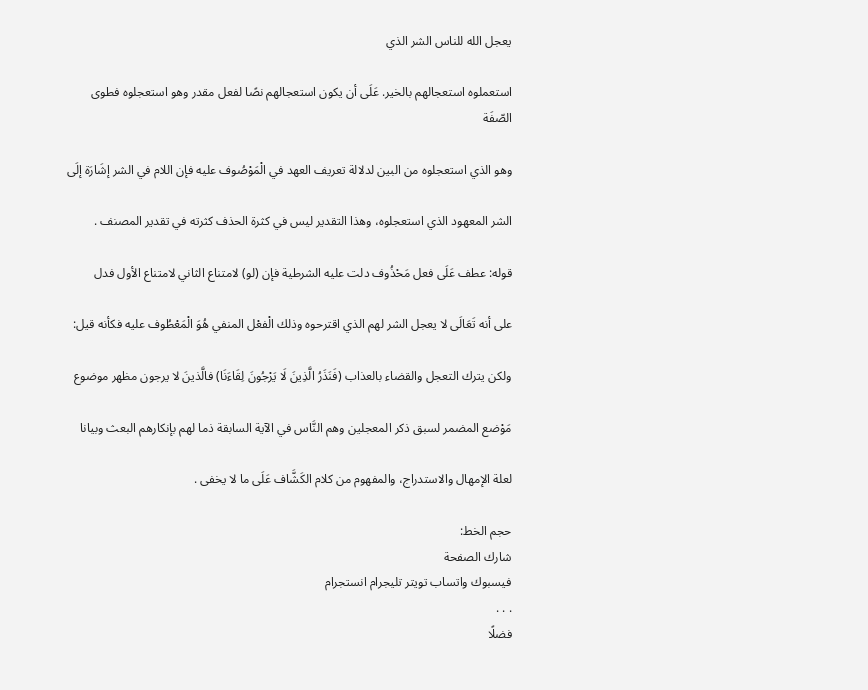يعجل الله للناس الشر الذي

استعملوه استعجالهم بالخير. عَلَى أن يكون استعجالهم نصًا لفعل مقدر وهو استعجلوه فطوى الصّفَة

وهو الذي استعجلوه من البين لدلالة تعريف العهد في الْمَوْصُوف عليه فإن اللام في الشر إشَارَة إلَى

الشر المعهود الذي استعجلوه، وهذا التقدير ليس في كثرة الحذف كثرته في تقدير المصنف .

قوله: عطف عَلَى فعل مَحْذُوف دلت عليه الشرطية فإن (لو) لامتناع الثاني لامتناع الأول فدل

على أنه تَعَالَى لا يعجل الشر لهم الذي اقترحوه وذلك الْفعْل المنفي هُوَ الْمَعْطُوف عليه فكأنه قيل:

ولكن يترك التعجل والقضاء بالعذاب (فَنَذَرُ الَّذِينَ لَا يَرْجُونَ لِقَاءَنَا) فالَّذينَ لا يرجون مظهر موضوع

مَوْضع المضمر لسبق ذكر المعجلين وهم النَّاس في الآية السابقة ذما لهم بإنكارهم البعث وبيانا

لعلة الإمهال والاستدراج، والمفهوم من كلام الكَشَّاف عَلَى ما لا يخفى .

حجم الخط:
شارك الصفحة
فيسبوك واتساب تويتر تليجرام انستجرام
. . .
فضلًا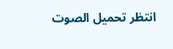انتظر تحميل الصوت